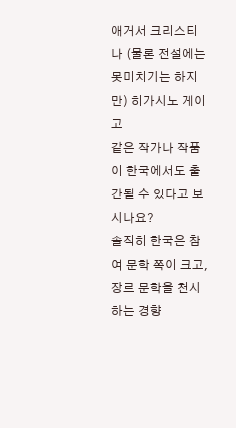애거서 크리스티나 (물론 전설에는 못미치기는 하지만) 히가시노 게이고
같은 작가나 작품이 한국에서도 출간될 수 있다고 보시나요?
솔직히 한국은 참여 문학 쪽이 크고, 장르 문학을 천시하는 경향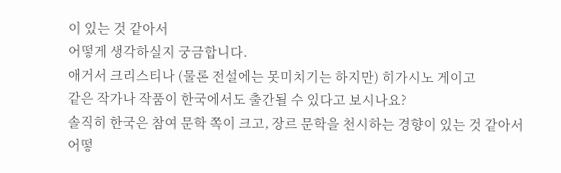이 있는 것 같아서
어떻게 생각하실지 궁금합니다.
애거서 크리스티나 (물론 전설에는 못미치기는 하지만) 히가시노 게이고
같은 작가나 작품이 한국에서도 출간될 수 있다고 보시나요?
솔직히 한국은 참여 문학 쪽이 크고, 장르 문학을 천시하는 경향이 있는 것 같아서
어떻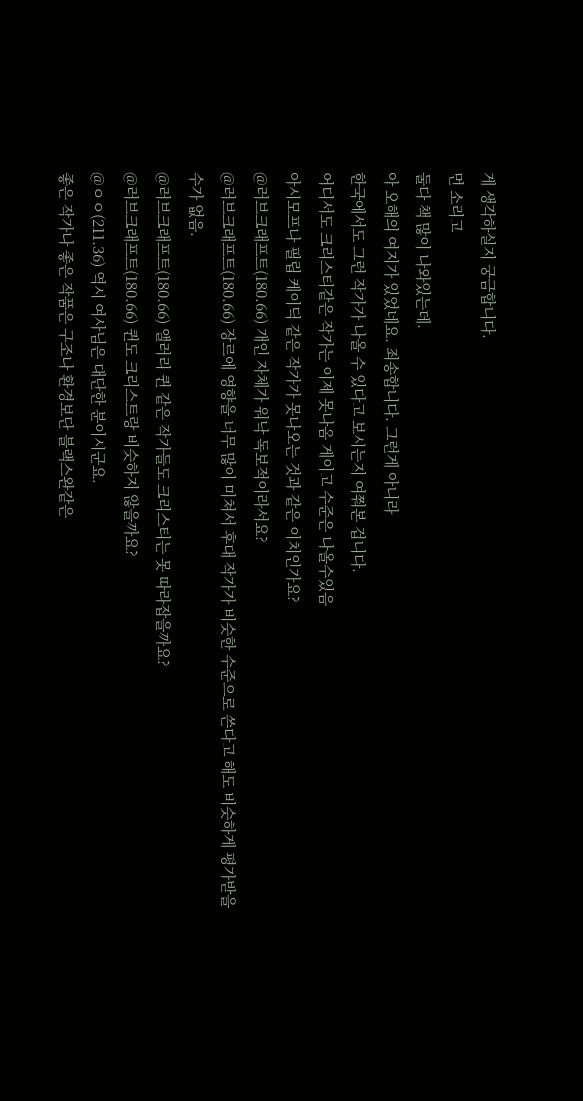게 생각하실지 궁금합니다.
먼 소리고
둘다 책 많이 나와있는데.
아 오해의 여지가 있었네요. 죄송합니다. 그런게 아니라
한국에서도 그런 작가가 나올 수 있다고 보시는지 여쭤본 겁니다.
어디서도 크리스티같은 작가는 이제 못나옴 게이고 수준은 나올수있음
아시모프나 필립 케이딕 같은 작가가 못나오는 것과 같은 이치인가요?
@러브크래프트(180.66) 개인 자체가 워낙 독보적이라서요?
@러브크래프트(180.66) 장르에 영향을 너무 많이 미쳐서 후대 작가가 비슷한 수준으로 쓴다고 해도 비슷하게 평가받을 수가 없음.
@러브크래프트(180.66) 앨러리 퀸 같은 작가들도 크리스티는 못 따라잡을까요?
@러브크래프트(180.66) 퀸도 크리스트랑 비슷하지 않을까요?
@ㅇㅇ(211.36) 역시 여사님은 대단한 분이시군요.
좋은 작가나 좋은 작품은 구조나 환경보단 블랙스완같은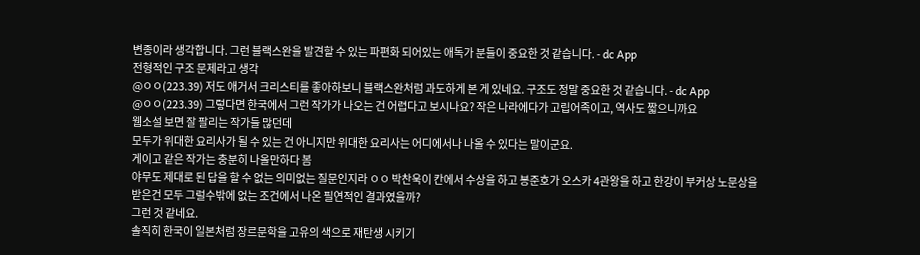변종이라 생각합니다. 그런 블랙스완을 발견할 수 있는 파편화 되어있는 애독가 분들이 중요한 것 같습니다. - dc App
전형적인 구조 문제라고 생각
@ㅇㅇ(223.39) 저도 애거서 크리스티를 좋아하보니 블랙스완처럼 과도하게 본 게 있네요. 구조도 정말 중요한 것 같습니다. - dc App
@ㅇㅇ(223.39) 그렇다면 한국에서 그런 작가가 나오는 건 어렵다고 보시나요? 작은 나라에다가 고립어족이고, 역사도 짧으니까요
웹소설 보면 잘 팔리는 작가들 많던데
모두가 위대한 요리사가 될 수 있는 건 아니지만 위대한 요리사는 어디에서나 나올 수 있다는 말이군요.
게이고 같은 작가는 충분히 나올만하다 봄
야무도 제대로 된 답을 할 수 없는 의미없는 질문인지라 ㅇㅇ 박찬욱이 칸에서 수상을 하고 봉준호가 오스카 4관왕을 하고 한강이 부커상 노문상을 받은건 모두 그럴수밖에 없는 조건에서 나온 필연적인 결과였을까?
그런 것 같네요.
솔직히 한국이 일본처럼 장르문학을 고유의 색으로 재탄생 시키기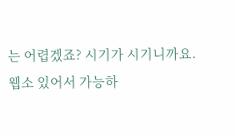는 어렵겠죠? 시기가 시기니까요.
웹소 있어서 가능하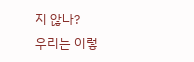지 않나?
우리는 이렇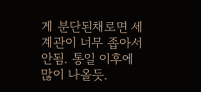게 분단된채로면 세계관이 너무 좁아서 안됨. 통일 이후에 많이 나올듯.